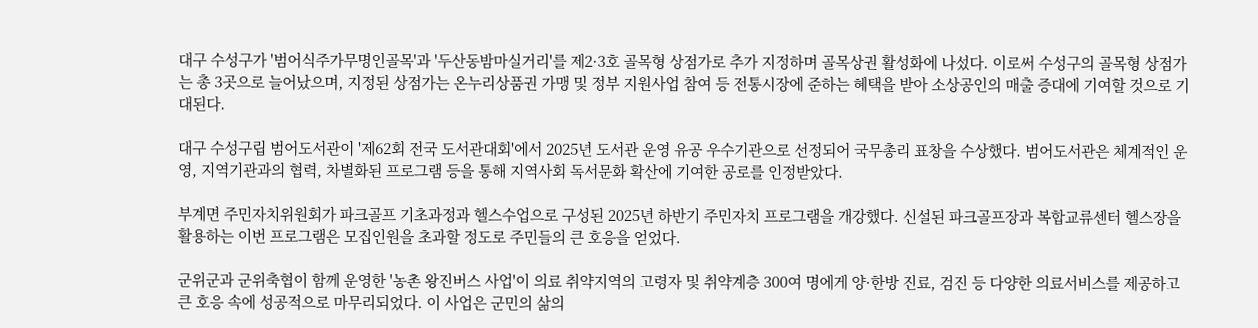대구 수성구가 '범어식주가무명인골목'과 '두산동밤마실거리'를 제2·3호 골목형 상점가로 추가 지정하며 골목상권 활성화에 나섰다. 이로써 수성구의 골목형 상점가는 총 3곳으로 늘어났으며, 지정된 상점가는 온누리상품권 가맹 및 정부 지원사업 참여 등 전통시장에 준하는 혜택을 받아 소상공인의 매출 증대에 기여할 것으로 기대된다.

대구 수성구립 범어도서관이 '제62회 전국 도서관대회'에서 2025년 도서관 운영 유공 우수기관으로 선정되어 국무총리 표창을 수상했다. 범어도서관은 체계적인 운영, 지역기관과의 협력, 차별화된 프로그램 등을 통해 지역사회 독서문화 확산에 기여한 공로를 인정받았다.

부계면 주민자치위원회가 파크골프 기초과정과 헬스수업으로 구성된 2025년 하반기 주민자치 프로그램을 개강했다. 신설된 파크골프장과 복합교류센터 헬스장을 활용하는 이번 프로그램은 모집인원을 초과할 정도로 주민들의 큰 호응을 얻었다.

군위군과 군위축협이 함께 운영한 '농촌 왕진버스 사업'이 의료 취약지역의 고령자 및 취약계층 300여 명에게 양·한방 진료, 검진 등 다양한 의료서비스를 제공하고 큰 호응 속에 성공적으로 마무리되었다. 이 사업은 군민의 삶의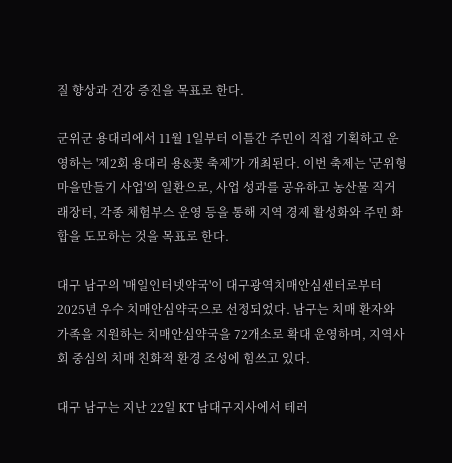질 향상과 건강 증진을 목표로 한다.

군위군 용대리에서 11월 1일부터 이틀간 주민이 직접 기획하고 운영하는 '제2회 용대리 용&꽃 축제'가 개최된다. 이번 축제는 '군위형 마을만들기 사업'의 일환으로, 사업 성과를 공유하고 농산물 직거래장터, 각종 체험부스 운영 등을 통해 지역 경제 활성화와 주민 화합을 도모하는 것을 목표로 한다.

대구 남구의 '매일인터넷약국'이 대구광역치매안심센터로부터 2025년 우수 치매안심약국으로 선정되었다. 남구는 치매 환자와 가족을 지원하는 치매안심약국을 72개소로 확대 운영하며, 지역사회 중심의 치매 친화적 환경 조성에 힘쓰고 있다.

대구 남구는 지난 22일 KT 남대구지사에서 테러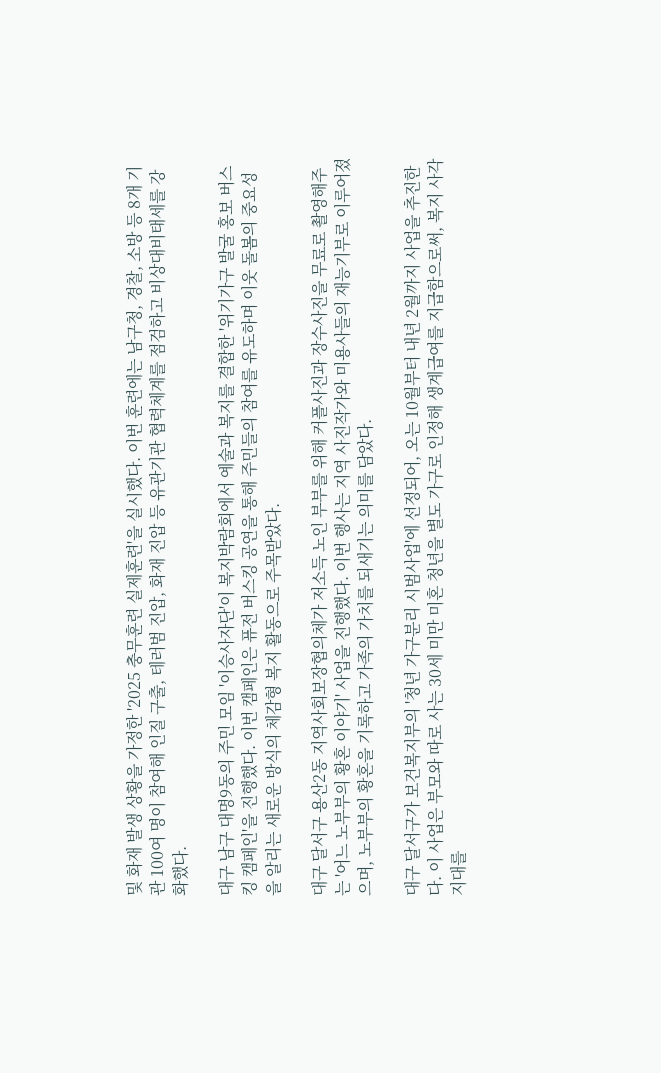및 화재 발생 상황을 가정한 '2025 충무훈련 실제훈련'을 실시했다. 이번 훈련에는 남구청, 경찰, 소방 등 8개 기관 100여 명이 참여해 인질 구출, 테러범 진압, 화재 진압 등 유관기관 협력체계를 점검하고 비상대비태세를 강화했다.

대구 남구 대명9동의 주민 모임 '이승사자단'이 복지박람회에서 예술과 복지를 결합한 '위기가구 발굴 홍보 버스킹 캠페인'을 진행했다. 이번 캠페인은 퓨전 버스킹 공연을 통해 주민들의 참여를 유도하며 이웃 돌봄의 중요성을 알리는 새로운 방식의 체감형 복지 활동으로 주목받았다.

대구 달서구 용산2동 지역사회보장협의체가 저소득 노인 부부를 위해 커플사진과 장수사진을 무료로 촬영해주는 '어느 노부부의 황혼 이야기' 사업을 진행했다. 이번 행사는 지역 사진작가와 미용사들의 재능기부로 이루어졌으며, 노부부의 황혼을 기록하고 가족의 가치를 되새기는 의미를 담았다.

대구 달서구가 보건복지부의 '청년 가구분리 시범사업'에 선정되어, 오는 10월부터 내년 2월까지 사업을 추진한다. 이 사업은 부모와 따로 사는 30세 미만 미혼 청년을 별도 가구로 인정해 생계급여를 지급함으로써, 복지 사각지대를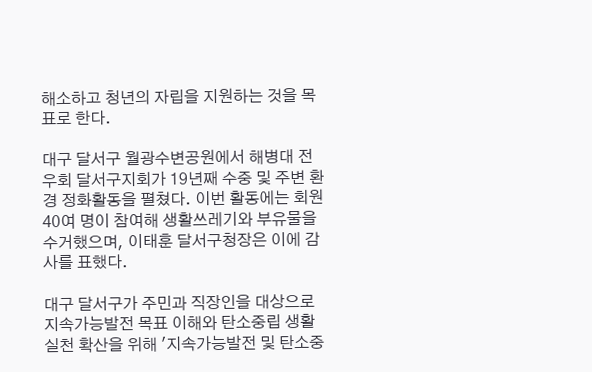해소하고 청년의 자립을 지원하는 것을 목표로 한다.

대구 달서구 월광수변공원에서 해병대 전우회 달서구지회가 19년째 수중 및 주변 환경 정화활동을 펼쳤다. 이번 활동에는 회원 40여 명이 참여해 생활쓰레기와 부유물을 수거했으며, 이태훈 달서구청장은 이에 감사를 표했다.

대구 달서구가 주민과 직장인을 대상으로 지속가능발전 목표 이해와 탄소중립 생활 실천 확산을 위해 '지속가능발전 및 탄소중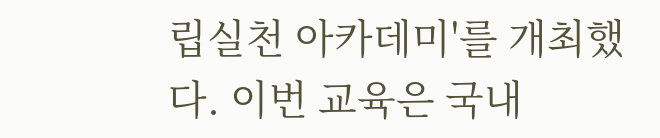립실천 아카데미'를 개최했다. 이번 교육은 국내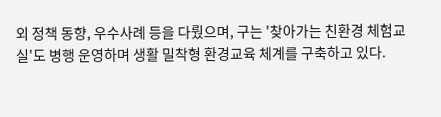외 정책 동향, 우수사례 등을 다뤘으며, 구는 '찾아가는 친환경 체험교실'도 병행 운영하며 생활 밀착형 환경교육 체계를 구축하고 있다.